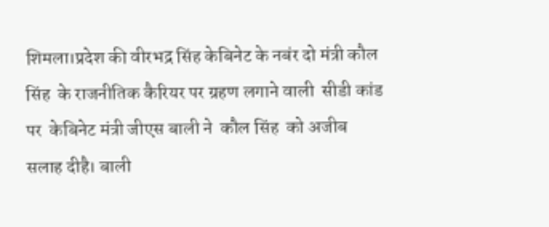शिमला।प्रदेश की वीरभद्र सिंह केबिनेट के नबंर दो मंत्री कौल सिंह  के राजनीतिक कैरियर पर ग्रहण लगाने वाली  सीडी कांड पर  केबिनेट मंत्री जीएस बाली ने  कौल सिंह  को अजीब सलाह दीहै। बाली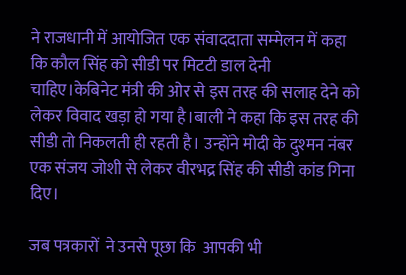ने राजधानी में आयोजित एक संवाददाता सम्‍मेलन में कहा कि कौल सिंह को सीडी पर मिटटी डाल देनी चाहिए।केबिनेट मंत्री की ओर से इस तरह की सलाह देने को लेकर विवाद खड़ा हो गया है।बाली ने कहा कि इस तरह की सीडी तो निकलती ही रहती है। उन्‍होंने मोदी के दुश्‍मन नंबर एक संजय जोशी से लेकर वीरभद्र सिंह की सीडी कांड गिना दिए।

जब पत्रकारों  ने उनसे पूछा कि  आपकी भी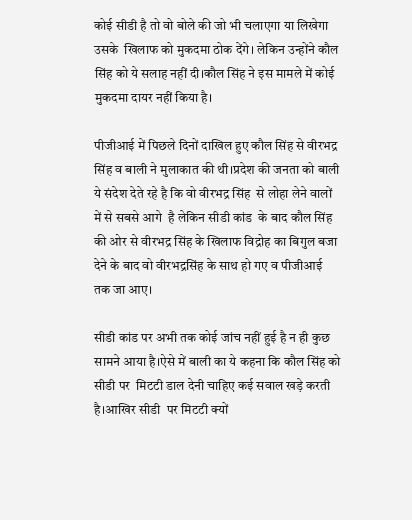कोई सीडी है तो वो बोले की जो भी चलाएगा या लिखेगा उसके  खिलाफ को मुकदमा ठोक देंगे। लेकिन उन्‍होंने कौल सिंह को ये सलाह नहीं दी।कौल सिंह ने इस मामले में कोई मुकदमा दायर नहीं किया है।

पीजीआई में पिछले दिनों दाखिल हुए कौल सिंह से वीरभद्र सिंह व बाली ने मुलाकात की थी।प्रदेश की जनता को बाली ये संदेश देते रहे है कि वो वीरभद्र सिंह  से लोहा लेने वालों में से सबसे आगे  है लेकिन सीडी कांड  के बाद कौल सिंह  की ओर से वीरभद्र सिंह के खिलाफ विद्रोह का बिगुल बजा देने के बाद वो वीरभद्रसिंह के साथ हो गए व पीजीआई तक जा आए।

सीडी कांड पर अभी तक कोई जांच नहीं हुई है न ही कुछ सामने आया है।ऐसे में बाली का ये कहना कि कौल सिंह को सीडी पर  मिटटी डाल देनी चाहिए कई सवाल खड़े करती है।आखिर सीडी  पर मिटटी क्‍यों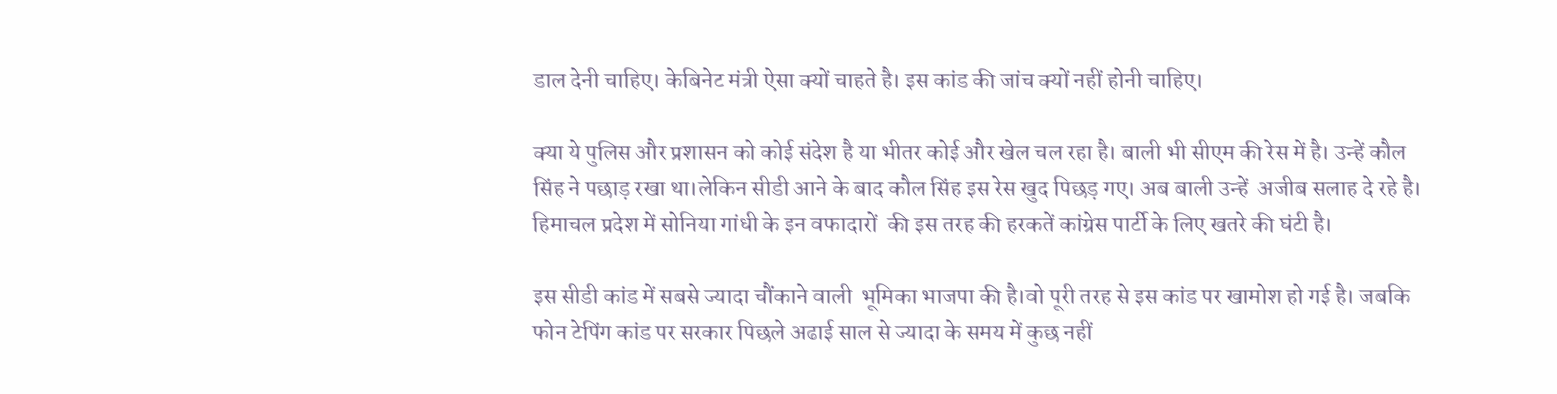डाल देनी चाहिए। केबिनेट मंत्री ऐसा क्‍यों चाहते है। इस कांड की जांच क्‍यों नहीं होनी चाहिए।

क्‍या ये पुलिस और प्रशासन को कोई संदेश है या भीतर कोई और खेल चल रहा है। बाली भी सीएम की रेस में है। उन्‍हें कौल  सिंह ने पछाड़ रखा था।लेकिन सीडी आने के बाद कौल सिंह इस रेस खुद पिछड़ गए। अब बाली उन्‍हें  अजीब सलाह दे रहे है। हिमाचल प्रदेश में सोनिया गांधी के इन वफादारों  की इस तरह की हरकतें कांग्रेस पार्टी के लिए खतरे की घंटी है।

इस सीडी कांड में सबसे ज्‍यादा चौंकाने वाली  भूमिका भाजपा की है।वो पूरी तरह से इस कांड पर खामोश हो गई है। जबकि फोन टेपिंग कांड पर सरकार पिछले अढाई साल से ज्‍यादा के समय में कुछ नहीं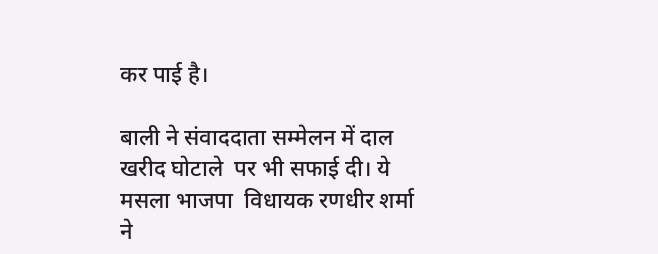कर पाई है।

बाली ने संवाददाता सम्‍मेलन में दाल खरीद घोटाले  पर भी सफाई दी। ये मसला भाजपा  विधायक रणधीर शर्मा ने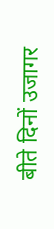बीते दिनों उजागर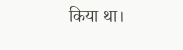किया था।